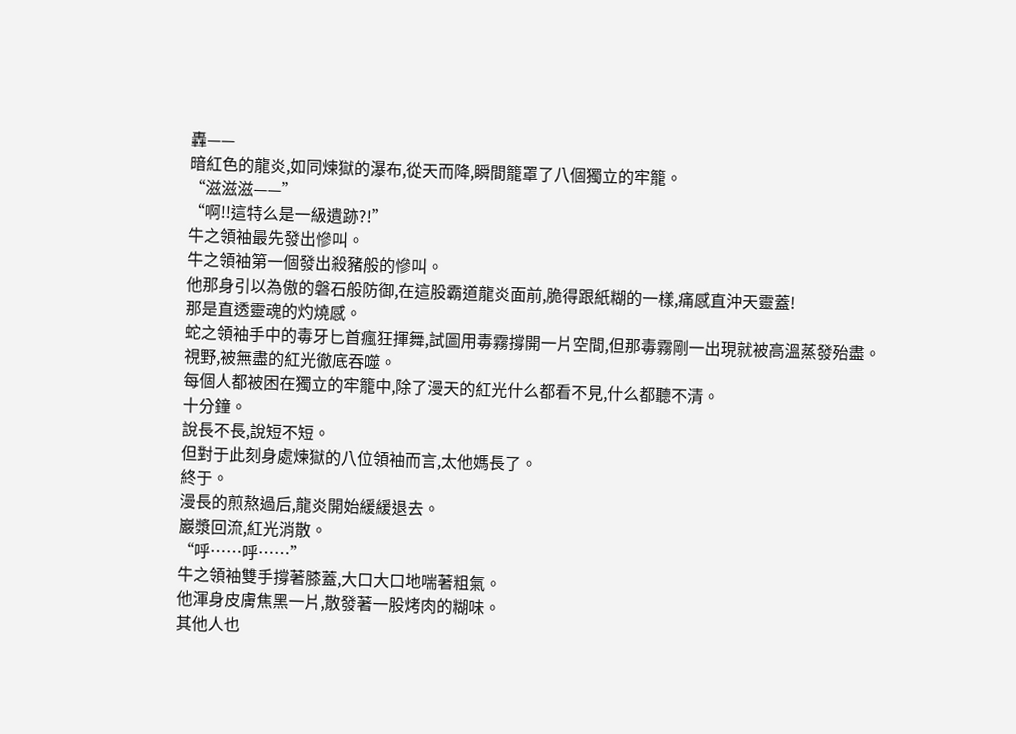轟——
暗紅色的龍炎,如同煉獄的瀑布,從天而降,瞬間籠罩了八個獨立的牢籠。
“滋滋滋——”
“啊!!這特么是一級遺跡?!”
牛之領袖最先發出慘叫。
牛之領袖第一個發出殺豬般的慘叫。
他那身引以為傲的磐石般防御,在這股霸道龍炎面前,脆得跟紙糊的一樣,痛感直沖天靈蓋!
那是直透靈魂的灼燒感。
蛇之領袖手中的毒牙匕首瘋狂揮舞,試圖用毒霧撐開一片空間,但那毒霧剛一出現就被高溫蒸發殆盡。
視野,被無盡的紅光徹底吞噬。
每個人都被困在獨立的牢籠中,除了漫天的紅光什么都看不見,什么都聽不清。
十分鐘。
說長不長,說短不短。
但對于此刻身處煉獄的八位領袖而言,太他媽長了。
終于。
漫長的煎熬過后,龍炎開始緩緩退去。
巖漿回流,紅光消散。
“呼……呼……”
牛之領袖雙手撐著膝蓋,大口大口地喘著粗氣。
他渾身皮膚焦黑一片,散發著一股烤肉的糊味。
其他人也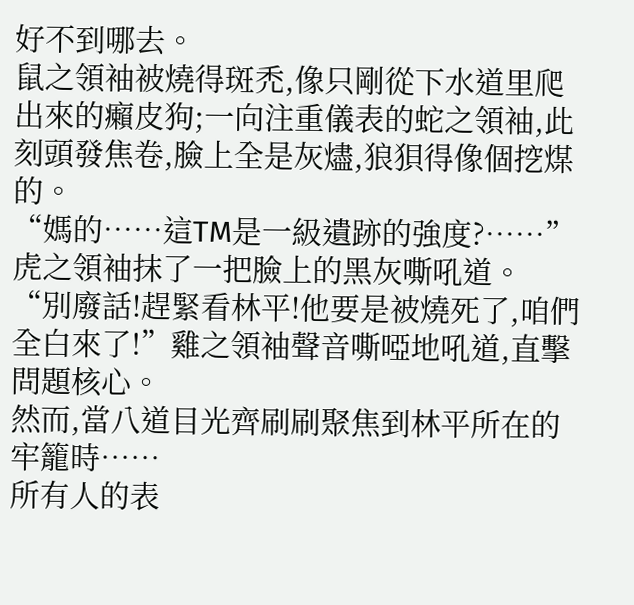好不到哪去。
鼠之領袖被燒得斑禿,像只剛從下水道里爬出來的癩皮狗;一向注重儀表的蛇之領袖,此刻頭發焦卷,臉上全是灰燼,狼狽得像個挖煤的。
“媽的……這TM是一級遺跡的強度?……”
虎之領袖抹了一把臉上的黑灰嘶吼道。
“別廢話!趕緊看林平!他要是被燒死了,咱們全白來了!”雞之領袖聲音嘶啞地吼道,直擊問題核心。
然而,當八道目光齊刷刷聚焦到林平所在的牢籠時……
所有人的表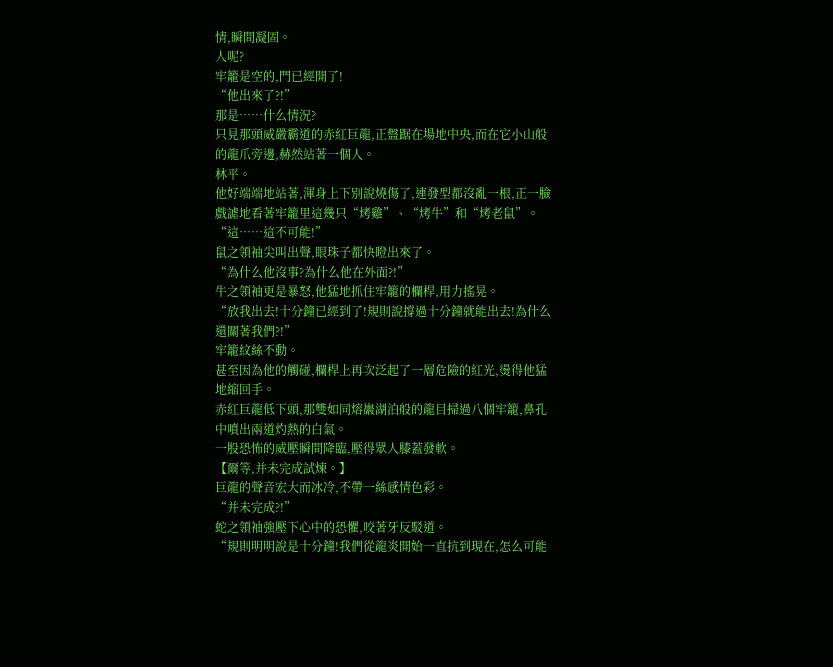情,瞬間凝固。
人呢?
牢籠是空的,門已經開了!
“他出來了?!”
那是……什么情況?
只見那頭威嚴霸道的赤紅巨龍,正盤踞在場地中央,而在它小山般的龍爪旁邊,赫然站著一個人。
林平。
他好端端地站著,渾身上下別說燒傷了,連發型都沒亂一根,正一臉戲謔地看著牢籠里這幾只“烤雞”、“烤牛”和“烤老鼠”。
“這……這不可能!”
鼠之領袖尖叫出聲,眼珠子都快瞪出來了。
“為什么他沒事?為什么他在外面?!”
牛之領袖更是暴怒,他猛地抓住牢籠的欄桿,用力搖晃。
“放我出去!十分鐘已經到了!規則說撐過十分鐘就能出去!為什么還關著我們?!”
牢籠紋絲不動。
甚至因為他的觸碰,欄桿上再次泛起了一層危險的紅光,燙得他猛地縮回手。
赤紅巨龍低下頭,那雙如同熔巖湖泊般的龍目掃過八個牢籠,鼻孔中噴出兩道灼熱的白氣。
一股恐怖的威壓瞬間降臨,壓得眾人膝蓋發軟。
【爾等,并未完成試煉。】
巨龍的聲音宏大而冰冷,不帶一絲感情色彩。
“并未完成?!”
蛇之領袖強壓下心中的恐懼,咬著牙反駁道。
“規則明明說是十分鐘!我們從龍炎開始一直抗到現在,怎么可能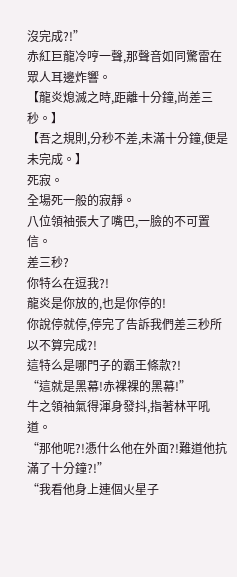沒完成?!”
赤紅巨龍冷哼一聲,那聲音如同驚雷在眾人耳邊炸響。
【龍炎熄滅之時,距離十分鐘,尚差三秒。】
【吾之規則,分秒不差,未滿十分鐘,便是未完成。】
死寂。
全場死一般的寂靜。
八位領袖張大了嘴巴,一臉的不可置信。
差三秒?
你特么在逗我?!
龍炎是你放的,也是你停的!
你說停就停,停完了告訴我們差三秒所以不算完成?!
這特么是哪門子的霸王條款?!
“這就是黑幕!赤裸裸的黑幕!”
牛之領袖氣得渾身發抖,指著林平吼道。
“那他呢?!憑什么他在外面?!難道他抗滿了十分鐘?!”
“我看他身上連個火星子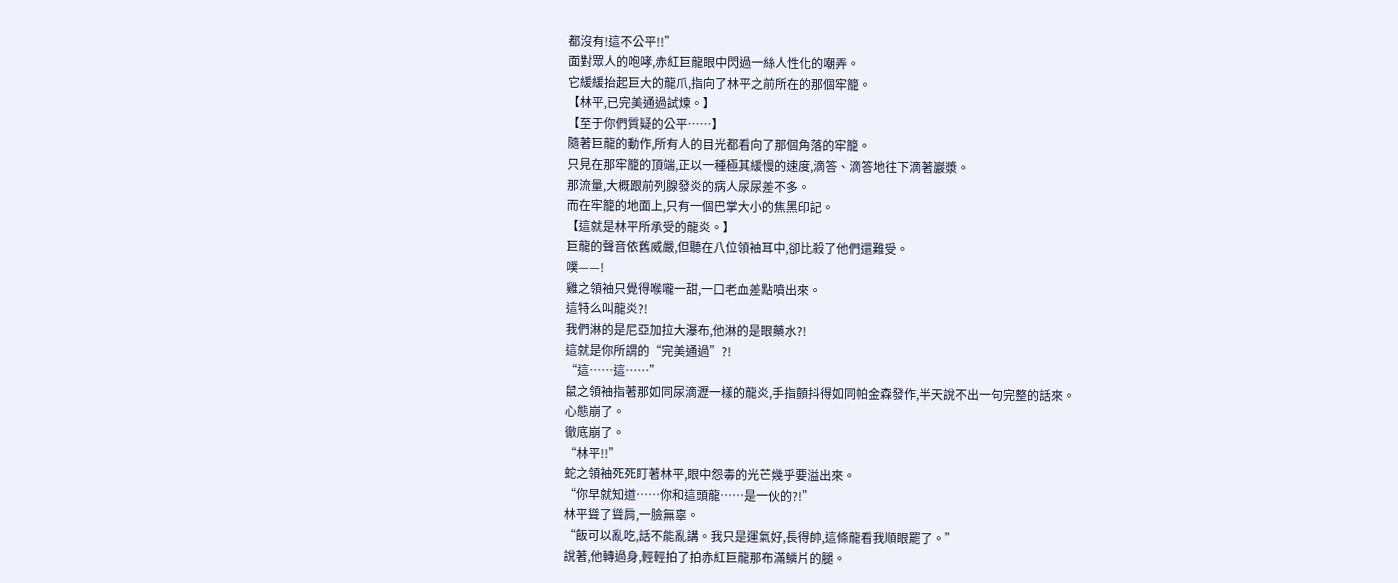都沒有!這不公平!!”
面對眾人的咆哮,赤紅巨龍眼中閃過一絲人性化的嘲弄。
它緩緩抬起巨大的龍爪,指向了林平之前所在的那個牢籠。
【林平,已完美通過試煉。】
【至于你們質疑的公平……】
隨著巨龍的動作,所有人的目光都看向了那個角落的牢籠。
只見在那牢籠的頂端,正以一種極其緩慢的速度,滴答、滴答地往下滴著巖漿。
那流量,大概跟前列腺發炎的病人尿尿差不多。
而在牢籠的地面上,只有一個巴掌大小的焦黑印記。
【這就是林平所承受的龍炎。】
巨龍的聲音依舊威嚴,但聽在八位領袖耳中,卻比殺了他們還難受。
噗——!
雞之領袖只覺得喉嚨一甜,一口老血差點噴出來。
這特么叫龍炎?!
我們淋的是尼亞加拉大瀑布,他淋的是眼藥水?!
這就是你所謂的“完美通過”?!
“這……這……”
鼠之領袖指著那如同尿滴瀝一樣的龍炎,手指顫抖得如同帕金森發作,半天說不出一句完整的話來。
心態崩了。
徹底崩了。
“林平!!”
蛇之領袖死死盯著林平,眼中怨毒的光芒幾乎要溢出來。
“你早就知道……你和這頭龍……是一伙的?!”
林平聳了聳肩,一臉無辜。
“飯可以亂吃,話不能亂講。我只是運氣好,長得帥,這條龍看我順眼罷了。”
說著,他轉過身,輕輕拍了拍赤紅巨龍那布滿鱗片的腿。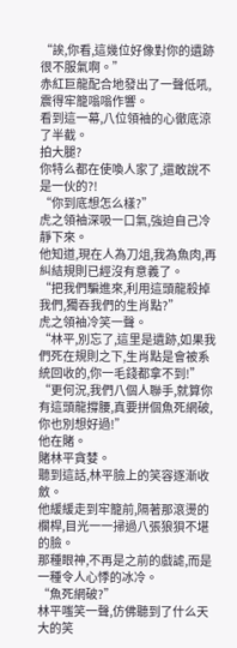“誒,你看,這幾位好像對你的遺跡很不服氣啊。”
赤紅巨龍配合地發出了一聲低吼,震得牢籠嗡嗡作響。
看到這一幕,八位領袖的心徹底涼了半截。
拍大腿?
你特么都在使喚人家了,還敢說不是一伙的?!
“你到底想怎么樣?”
虎之領袖深吸一口氣,強迫自己冷靜下來。
他知道,現在人為刀俎,我為魚肉,再糾結規則已經沒有意義了。
“把我們騙進來,利用這頭龍殺掉我們,獨吞我們的生肖點?”
虎之領袖冷笑一聲。
“林平,別忘了,這里是遺跡,如果我們死在規則之下,生肖點是會被系統回收的,你一毛錢都拿不到!”
“更何況,我們八個人聯手,就算你有這頭龍撐腰,真要拼個魚死網破,你也別想好過!”
他在賭。
賭林平貪婪。
聽到這話,林平臉上的笑容逐漸收斂。
他緩緩走到牢籠前,隔著那滾燙的欄桿,目光一一掃過八張狼狽不堪的臉。
那種眼神,不再是之前的戲謔,而是一種令人心悸的冰冷。
“魚死網破?”
林平嗤笑一聲,仿佛聽到了什么天大的笑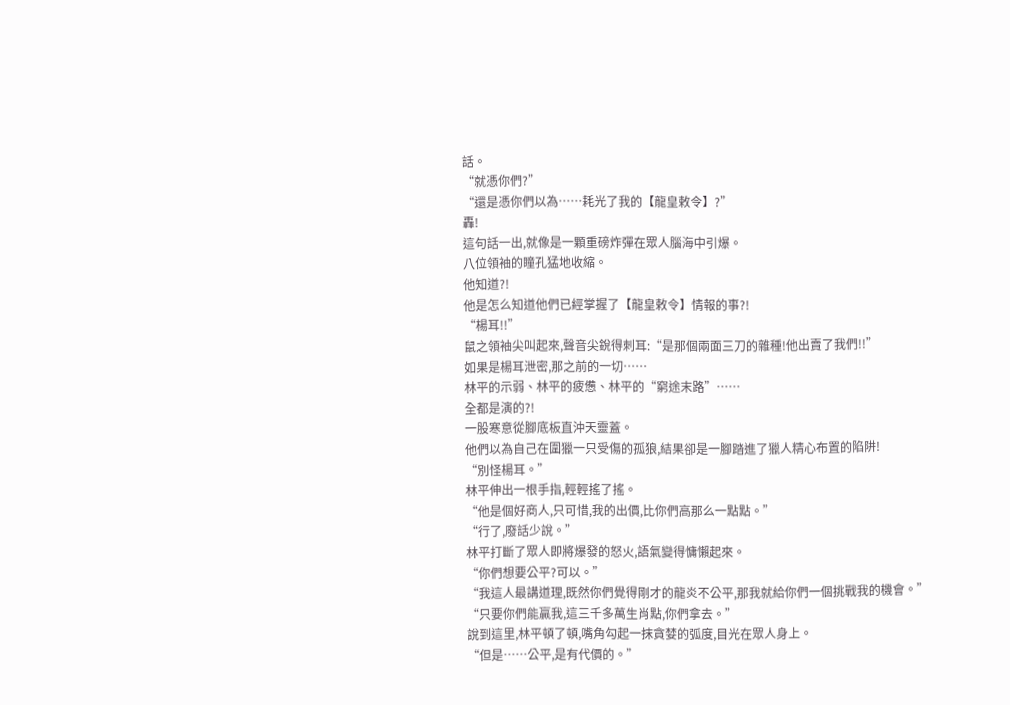話。
“就憑你們?”
“還是憑你們以為……耗光了我的【龍皇敕令】?”
轟!
這句話一出,就像是一顆重磅炸彈在眾人腦海中引爆。
八位領袖的瞳孔猛地收縮。
他知道?!
他是怎么知道他們已經掌握了【龍皇敕令】情報的事?!
“楊耳!!”
鼠之領袖尖叫起來,聲音尖銳得刺耳:“是那個兩面三刀的雜種!他出賣了我們!!”
如果是楊耳泄密,那之前的一切……
林平的示弱、林平的疲憊、林平的“窮途末路”……
全都是演的?!
一股寒意從腳底板直沖天靈蓋。
他們以為自己在圍獵一只受傷的孤狼,結果卻是一腳踏進了獵人精心布置的陷阱!
“別怪楊耳。”
林平伸出一根手指,輕輕搖了搖。
“他是個好商人,只可惜,我的出價,比你們高那么一點點。”
“行了,廢話少說。”
林平打斷了眾人即將爆發的怒火,語氣變得慵懶起來。
“你們想要公平?可以。”
“我這人最講道理,既然你們覺得剛才的龍炎不公平,那我就給你們一個挑戰我的機會。”
“只要你們能贏我,這三千多萬生肖點,你們拿去。”
說到這里,林平頓了頓,嘴角勾起一抹貪婪的弧度,目光在眾人身上。
“但是……公平,是有代價的。”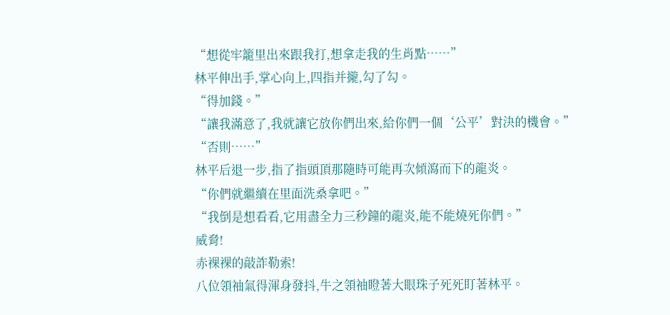“想從牢籠里出來跟我打,想拿走我的生肖點……”
林平伸出手,掌心向上,四指并攏,勾了勾。
“得加錢。”
“讓我滿意了,我就讓它放你們出來,給你們一個‘公平’對決的機會。”
“否則……”
林平后退一步,指了指頭頂那隨時可能再次傾瀉而下的龍炎。
“你們就繼續在里面洗桑拿吧。”
“我倒是想看看,它用盡全力三秒鐘的龍炎,能不能燒死你們。”
威脅!
赤裸裸的敲詐勒索!
八位領袖氣得渾身發抖,牛之領袖瞪著大眼珠子死死盯著林平。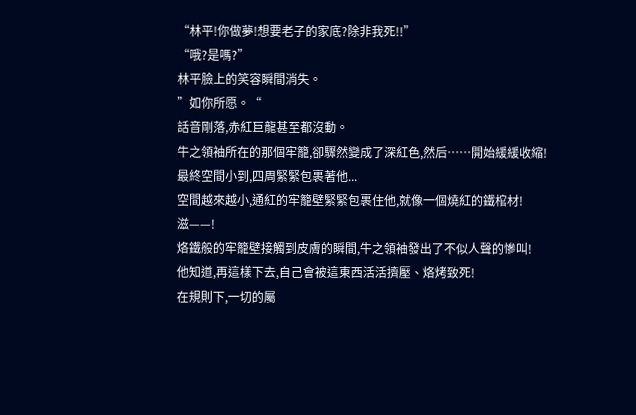“林平!你做夢!想要老子的家底?除非我死!!”
“哦?是嗎?”
林平臉上的笑容瞬間消失。
”如你所愿。“
話音剛落,赤紅巨龍甚至都沒動。
牛之領袖所在的那個牢籠,卻驟然變成了深紅色,然后……開始緩緩收縮!
最終空間小到,四周緊緊包裹著他...
空間越來越小,通紅的牢籠壁緊緊包裹住他,就像一個燒紅的鐵棺材!
滋——!
烙鐵般的牢籠壁接觸到皮膚的瞬間,牛之領袖發出了不似人聲的慘叫!
他知道,再這樣下去,自己會被這東西活活擠壓、烙烤致死!
在規則下,一切的屬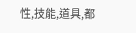性,技能,道具,都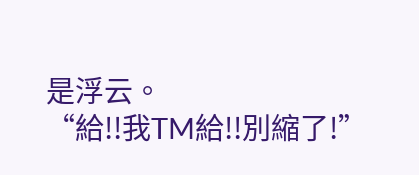是浮云。
“給!!我TM給!!別縮了!”